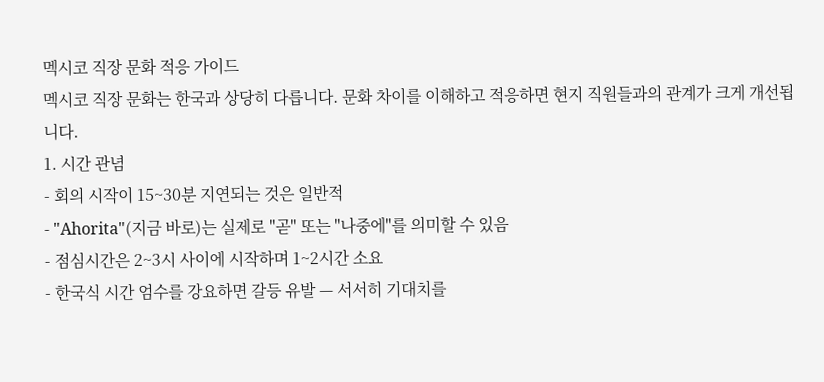멕시코 직장 문화 적응 가이드
멕시코 직장 문화는 한국과 상당히 다릅니다. 문화 차이를 이해하고 적응하면 현지 직원들과의 관계가 크게 개선됩니다.
1. 시간 관념
- 회의 시작이 15~30분 지연되는 것은 일반적
- "Ahorita"(지금 바로)는 실제로 "곧" 또는 "나중에"를 의미할 수 있음
- 점심시간은 2~3시 사이에 시작하며 1~2시간 소요
- 한국식 시간 엄수를 강요하면 갈등 유발 — 서서히 기대치를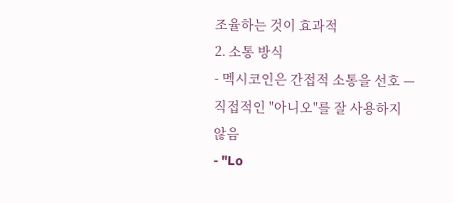조율하는 것이 효과적
2. 소통 방식
- 멕시코인은 간접적 소통을 선호 — 직접적인 "아니오"를 잘 사용하지 않음
- "Lo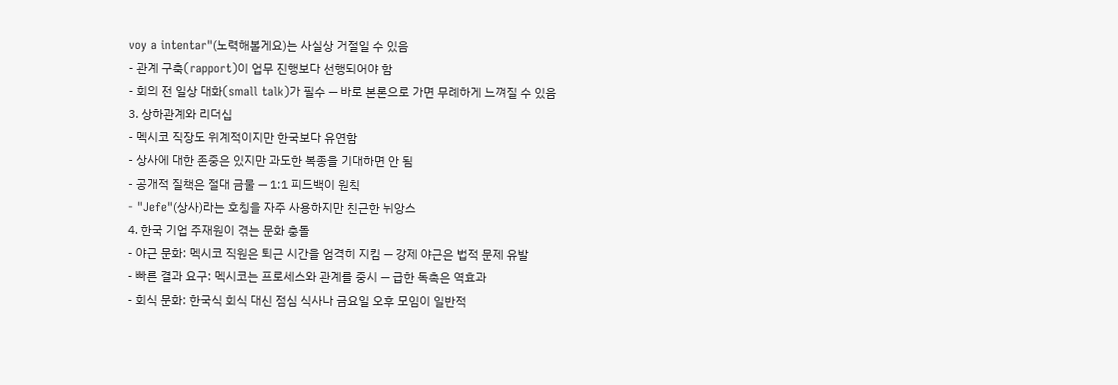voy a intentar"(노력해볼게요)는 사실상 거절일 수 있음
- 관계 구축(rapport)이 업무 진행보다 선행되어야 함
- 회의 전 일상 대화(small talk)가 필수 — 바로 본론으로 가면 무례하게 느껴질 수 있음
3. 상하관계와 리더십
- 멕시코 직장도 위계적이지만 한국보다 유연함
- 상사에 대한 존중은 있지만 과도한 복종을 기대하면 안 됨
- 공개적 질책은 절대 금물 — 1:1 피드백이 원칙
- "Jefe"(상사)라는 호칭을 자주 사용하지만 친근한 뉘앙스
4. 한국 기업 주재원이 겪는 문화 충돌
- 야근 문화: 멕시코 직원은 퇴근 시간을 엄격히 지킴 — 강제 야근은 법적 문제 유발
- 빠른 결과 요구: 멕시코는 프로세스와 관계를 중시 — 급한 독촉은 역효과
- 회식 문화: 한국식 회식 대신 점심 식사나 금요일 오후 모임이 일반적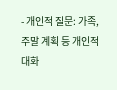- 개인적 질문: 가족, 주말 계획 등 개인적 대화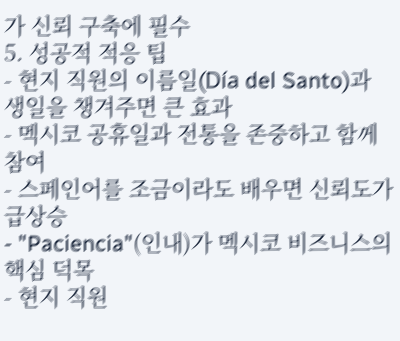가 신뢰 구축에 필수
5. 성공적 적응 팁
- 현지 직원의 이름일(Día del Santo)과 생일을 챙겨주면 큰 효과
- 멕시코 공휴일과 전통을 존중하고 함께 참여
- 스페인어를 조금이라도 배우면 신뢰도가 급상승
- "Paciencia"(인내)가 멕시코 비즈니스의 핵심 덕목
- 현지 직원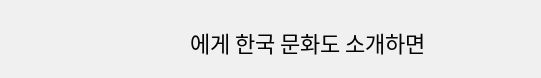에게 한국 문화도 소개하면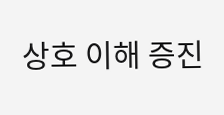상호 이해 증진